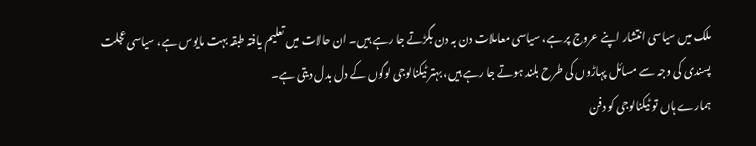ملک میں سیاسی انتشار اپنے عروج پر ہے، سیاسی معاملات دن بہ دن بگڑتے جا رہے ہیں۔ ان حالات میں تعلیم یافتہ طبقہ بہت مایوس ہے، سیاسی عجلت پسندی کی وجہ سے مسائل پہاڑوں کی طرح بلند ہوتے جا رہے ہیں، بہتر ٹیکنالوجی لوگوں کے دل بدل دیتی ہے۔
ہمارے ہاں تو ٹیکنالوجی کو دفن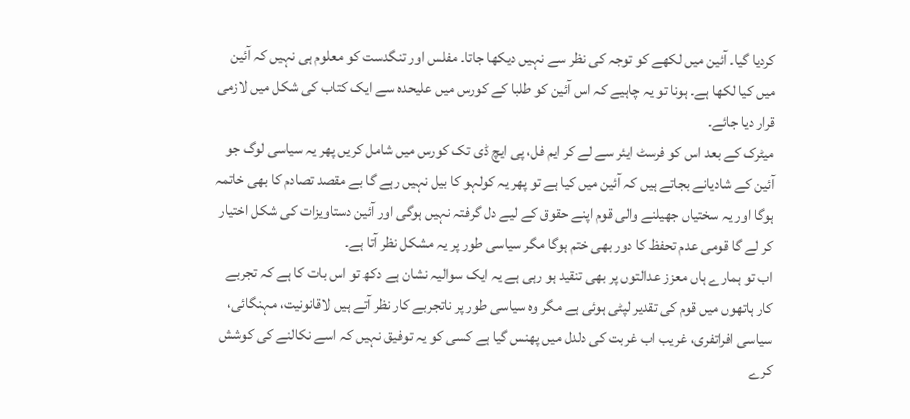کردیا گیا۔ آئین میں لکھے کو توجہ کی نظر سے نہیں دیکھا جاتا۔ مفلس اور تنگدست کو معلوم ہی نہیں کہ آئین میں کیا لکھا ہے۔ ہونا تو یہ چاہیے کہ اس آئین کو طلبا کے کورس میں علیحدہ سے ایک کتاب کی شکل میں لازمی قرار دیا جائے۔
میٹرک کے بعد اس کو فرسٹ ایئر سے لے کر ایم فل، پی ایچ ڈی تک کورس میں شامل کریں پھر یہ سیاسی لوگ جو آئین کے شادیانے بجاتے ہیں کہ آئین میں کیا ہے تو پھر یہ کولہو کا بیل نہیں رہے گا بے مقصد تصادم کا بھی خاتمہ ہوگا اور یہ سختیاں جھیلنے والی قوم اپنے حقوق کے لیے دل گرفتہ نہیں ہوگی اور آئین دستاویزات کی شکل اختیار کر لے گا قومی عدم تحفظ کا دور بھی ختم ہوگا مگر سیاسی طور پر یہ مشکل نظر آتا ہے۔
اب تو ہمارے ہاں معزز عدالتوں پر بھی تنقید ہو رہی ہے یہ ایک سوالیہ نشان ہے دکھ تو اس بات کا ہے کہ تجربے کار ہاتھوں میں قوم کی تقدیر لپٹی ہوئی ہے مگر وہ سیاسی طور پر ناتجربے کار نظر آتے ہیں لاقانونیت، مہنگائی، سیاسی افراتفری، غریب اب غربت کی دلدل میں پھنس گیا ہے کسی کو یہ توفیق نہیں کہ اسے نکالنے کی کوشش کرے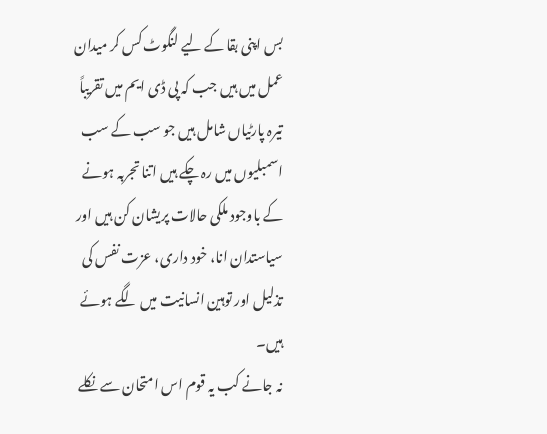بس اپنی بقا کے لیے لنگوٹ کس کر میدان عمل میں ہیں جب کہ پی ڈی ایم میں تقریباً تیرہ پارٹیاں شامل ہیں جو سب کے سب اسمبلیوں میں رہ چکے ہیں اتنا تجربہ ہونے کے باوجود ملکی حالات پریشان کن ہیں اور سیاستدان انا، خود داری، عزت نفس کی تذلیل اور توہین انسانیت میں لگے ہوئے ہیں۔
نہ جانے کب یہ قوم اس امتحان سے نکلے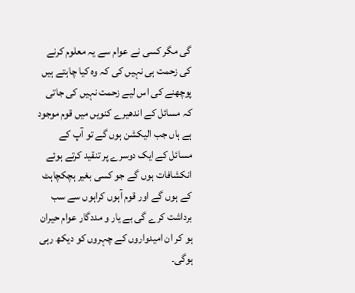گی مگر کسی نے عوام سے یہ معلوم کرنے کی زحمت ہی نہیں کی کہ وہ کیا چاہتے ہیں پوچھنے کی اس لیے زحمت نہیں کی جاتی کہ مسائل کے اندھیرے کنویں میں قوم موجود ہے ہاں جب الیکشن ہوں گے تو آپ کے مسائل کے ایک دوسرے پر تنقید کرتے ہوئے انکشافات ہوں گے جو کسی بغیر ہچکچاہٹ کے ہوں گے اور قوم آہوں کراہوں سے سب برداشت کرے گی بے یار و مددگار عوام حیران ہو کر ان امیدواروں کے چہروں کو دیکھ رہی ہوگی۔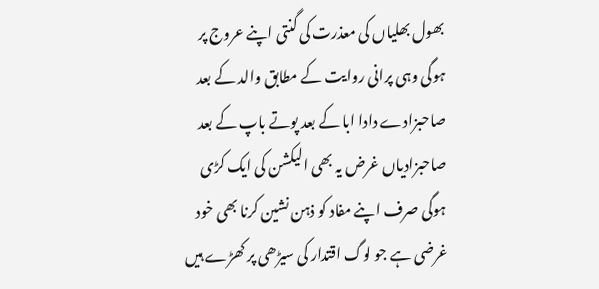بھول بھلیاں کی معذرت کی گنتی اپنے عروج پر ہوگی وہی پرانی روایت کے مطابق والد کے بعد صاحبزادے دادا ابا کے بعد پوتے باپ کے بعد صاحبزادیاں غرض یہ بھی الیکشن کی ایک کڑی ہوگی صرف اپنے مفاد کو ذہن نشین کرنا بھی خود غرضی ہے جو لوگ اقتدار کی سیڑھی پر کھڑے ہیں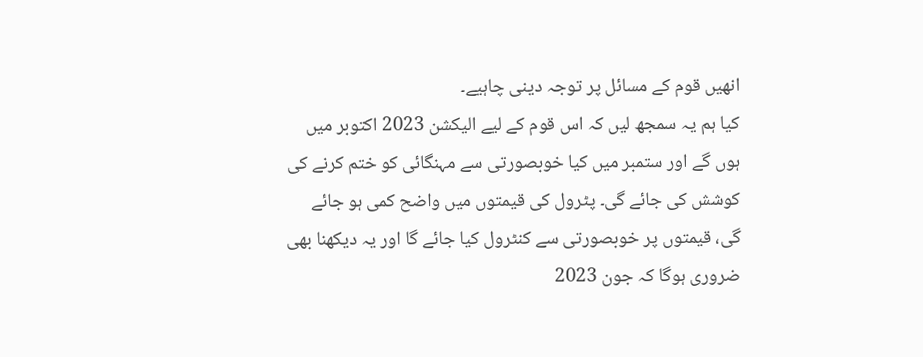انھیں قوم کے مسائل پر توجہ دینی چاہیے۔
کیا ہم یہ سمجھ لیں کہ اس قوم کے لیے الیکشن 2023 اکتوبر میں ہوں گے اور ستمبر میں کیا خوبصورتی سے مہنگائی کو ختم کرنے کی کوشش کی جائے گی۔ پٹرول کی قیمتوں میں واضح کمی ہو جائے گی، قیمتوں پر خوبصورتی سے کنٹرول کیا جائے گا اور یہ دیکھنا بھی ضروری ہوگا کہ جون 2023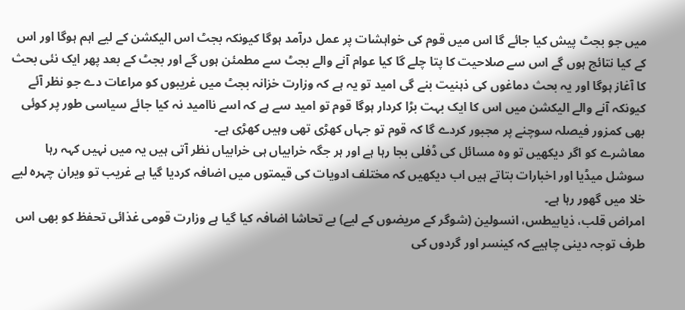میں جو بجٹ پیش کیا جائے گا اس میں قوم کی خواہشات پر عمل درآمد ہوگا کیونکہ بجٹ اس الیکشن کے لیے اہم ہوگا اور اس کے کیا نتائج ہوں گے اس سے صلاحیت کا پتا چلے گا کیا عوام آنے والے بجٹ سے مطمئن ہوں گے اور بجٹ کے بعد پھر ایک نئی بحث کا آغاز ہوگا اور یہ بحث دماغوں کی ذہنیت بنے گی امید تو یہ ہے کہ وزارت خزانہ بجٹ میں غریبوں کو مراعات دے جو نظر آئے کیونکہ آنے والے الیکشن میں اس کا ایک بہت بڑا کردار ہوگا قوم تو امید سے ہے کہ اسے ناامید نہ کیا جائے سیاسی طور پر کوئی بھی کمزور فیصلہ سوچنے پر مجبور کردے گا کہ قوم تو جہاں کھڑی تھی وہیں کھڑی ہے۔
معاشرے کو اگر دیکھیں تو وہ مسائل کی ڈفلی بجا رہا ہے اور ہر جگہ خرابیاں ہی خرابیاں نظر آتی ہیں یہ میں نہیں کہہ رہا سوشل میڈیا اور اخبارات بتاتے ہیں اب دیکھیں کہ مختلف ادویات کی قیمتوں میں اضافہ کردیا گیا ہے غریب تو ویران چہرہ لیے خلا میں گھور رہا ہے۔
امراض قلب، ذیابیطس، انسولین (شوگر کے مریضوں کے لیے) بے تحاشا اضافہ کیا گیا ہے وزارت قومی غذائی تحفظ کو بھی اس طرف توجہ دینی چاہیے کہ کینسر اور گردوں کی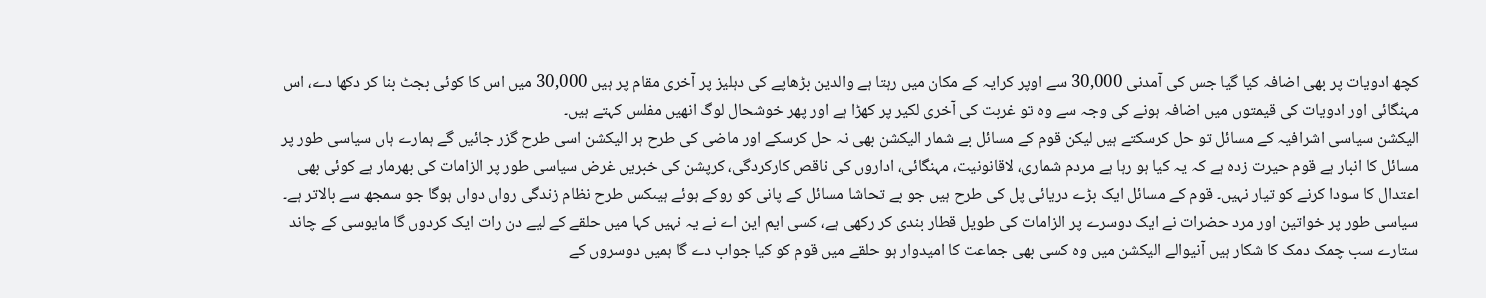کچھ ادویات پر بھی اضافہ کیا گیا جس کی آمدنی 30,000 سے اوپر کرایہ کے مکان میں رہتا ہے والدین بڑھاپے کی دہلیز پر آخری مقام پر ہیں 30,000 میں اس کا کوئی بجٹ بنا کر دکھا دے، اس مہنگائی اور ادویات کی قیمتوں میں اضافہ ہونے کی وجہ سے وہ تو غربت کی آخری لکیر پر کھڑا ہے اور پھر خوشحال لوگ انھیں مفلس کہتے ہیں۔
الیکشن سیاسی اشرافیہ کے مسائل تو حل کرسکتے ہیں لیکن قوم کے مسائل بے شمار الیکشن بھی نہ حل کرسکے اور ماضی کی طرح ہر الیکشن اسی طرح گزر جائیں گے ہمارے ہاں سیاسی طور پر مسائل کا انبار ہے قوم حیرت زدہ ہے کہ یہ کیا ہو رہا ہے مردم شماری، لاقانونیت، مہنگائی، اداروں کی ناقص کارکردگی، کرپشن کی خبریں غرض سیاسی طور پر الزامات کی بھرمار ہے کوئی بھی اعتدال کا سودا کرنے کو تیار نہیں۔ قوم کے مسائل ایک بڑے دریائی پل کی طرح ہیں جو بے تحاشا مسائل کے پانی کو روکے ہوئے ہیںکس طرح نظام زندگی رواں دواں ہوگا جو سمجھ سے بالاتر ہے۔
سیاسی طور پر خواتین اور مرد حضرات نے ایک دوسرے پر الزامات کی طویل قطار بندی کر رکھی ہے، کسی ایم این اے نے یہ نہیں کہا میں حلقے کے لیے دن رات ایک کردوں گا مایوسی کے چاند ستارے سب چمک دمک کا شکار ہیں آنیوالے الیکشن میں وہ کسی بھی جماعت کا امیدوار ہو حلقے میں قوم کو کیا جواب دے گا ہمیں دوسروں کے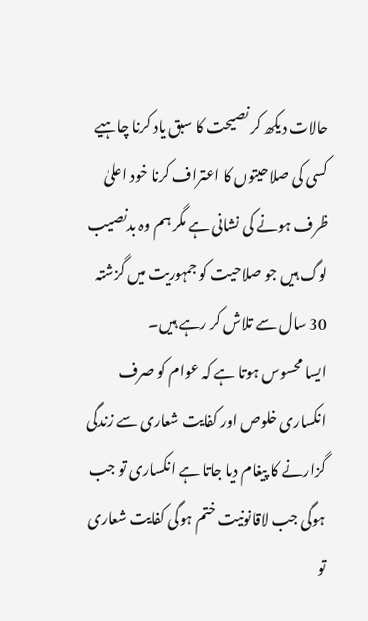حالات دیکھ کر نصیحت کا سبق یاد کرنا چاہیے کسی کی صلاحیتوں کا اعتراف کرنا خود اعلیٰ ظرف ہونے کی نشانی ہے مگر ہم وہ بدنصیب لوگ ہیں جو صلاحیت کو جمہوریت میں گزشتہ 30 سال سے تلاش کر رہے ہیں۔
ایسا محسوس ہوتا ہے کہ عوام کو صرف انکساری خلوص اور کفایت شعاری سے زندگی گزارنے کا پیغام دیا جاتا ہے انکساری تو جب ہوگی جب لاقانونیت ختم ہوگی کفایت شعاری تو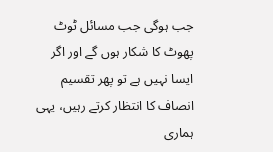جب ہوگی جب مسائل ٹوٹ پھوٹ کا شکار ہوں گے اور اگر ایسا نہیں ہے تو پھر تقسیم انصاف کا انتظار کرتے رہیں، یہی ہماری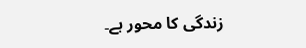زندگی کا محور ہے۔